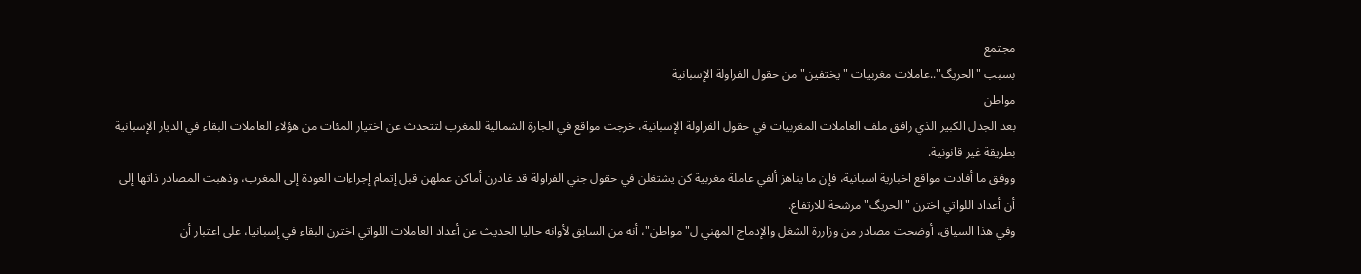مجتمع
بسبب "الحريگ"..عاملات مغربيات "يختفين" من حقول الفراولة الإسبانية
مواطن
بعد الجدل الكبير الذي رافق ملف العاملات المغربيات في حقول الفراولة الإسبانية، خرجت مواقع في الجارة الشمالية للمغرب لتتحدث عن اختيار المئات من هؤلاء العاملات البقاء في الديار الإسبانية بطريقة غير قانونية.
ووفق ما أفادت مواقع اخبارية اسبانية، فإن ما يناهز ألفي عاملة مغربية كن يشتغلن في حقول جني الفراولة قد غادرن أماكن عملهن قبل إتمام إجراءات العودة إلى المغرب، وذهبت المصادر ذاتها إلى أن أعداد اللواتي اخترن "الحريگ" مرشحة للارتفاع.
وفي هذا السياق، أوضحت مصادر من وزاررة الشغل والإدماج المهني ل"مواطن"، أنه من السابق لأوانه حاليا الحديث عن أعداد العاملات اللواتي اخترن البقاء في إسبانيا، على اعتبار أن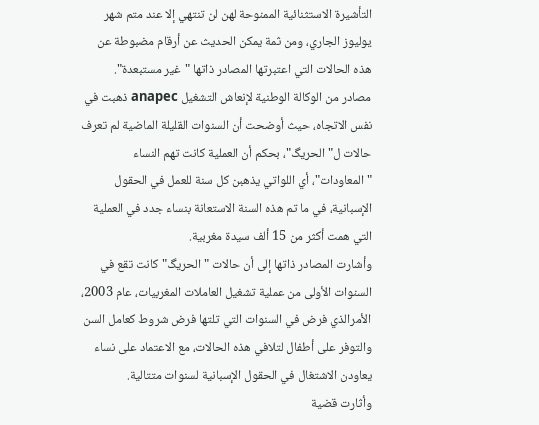التأشيرة الاستثنائية الممنوحة لهن لن تنتهي إلا عند متم شهر يوليوز الجاري، ومن ثمة يمكن الحديث عن أرقام مضبوطة عن هذه الحالات التي اعتبرتها المصادر ذاتها "غير مستبعدة".
مصادر من الوكالة الوطنية لإنعاش التشغيل anapec ذهبت في نفس الاتجاه، حيث أوضحت أن السنوات القليلة الماضية لم تعرف حالات ل"الحريگ"، بحكم أن العملية كانت تهم النساء "المعاودات"، أي اللواتي يذهبن كل سنة للعمل في الحقول الإسبانية، في ما تم هذه السنة الاستعانة بنساء جدد في العملية التي همت أكثر من 15 ألف سيدة مغربية.
وأشارت المصادر ذاتها إلى أن حالات "الحريگ" كانت تقع في السنوات الأولى من عملية تشغيل العاملات المغربيات، عام 2003، الأمرالذي فرض في السنوات التي تلتها فرض شروط كعامل السن والتوفر على أطفال لتلافي هذه الحالات، مع الاعتماد على نساء يعاودن الاشتغال في الحقول الإسبانية لسنوات متتالية.
وأثارت قضية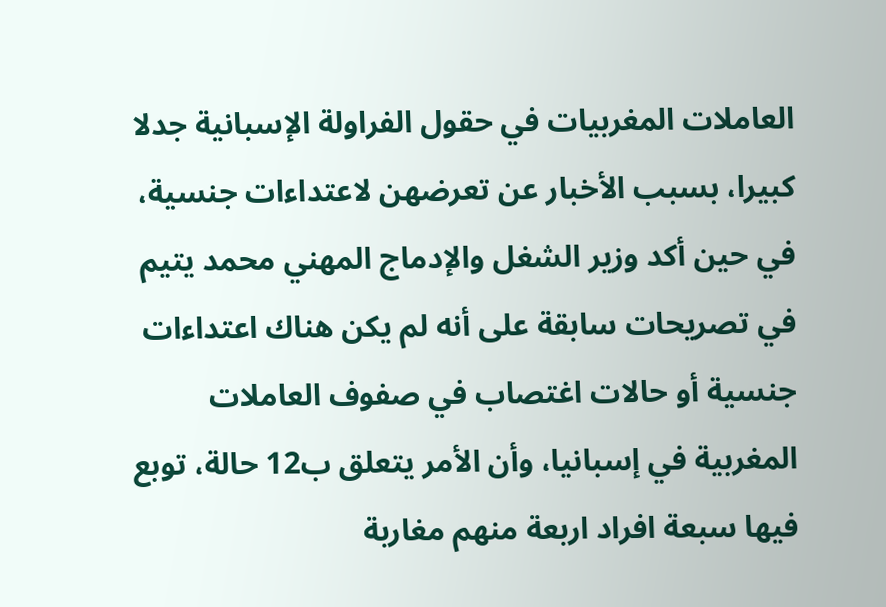العاملات المغربيات في حقول الفراولة الإسبانية جدلا كبيرا، بسبب الأخبار عن تعرضهن لاعتداءات جنسية، في حين أكد وزير الشغل والإدماج المهني محمد يتيم في تصريحات سابقة على أنه لم يكن هناك اعتداءات جنسية أو حالات اغتصاب في صفوف العاملات المغربية في إسبانيا، وأن الأمر يتعلق ب12 حالة، توبع فيها سبعة افراد اربعة منهم مغاربة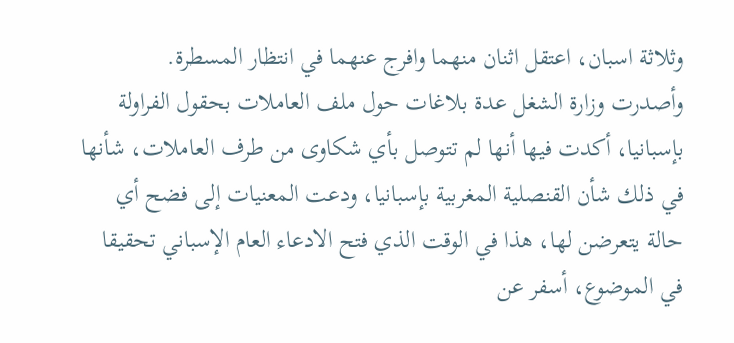وثلاثة اسبان، اعتقل اثنان منهما وافرج عنهما في انتظار المسطرة.
وأصدرت وزارة الشغل عدة بلاغات حول ملف العاملات بحقول الفراولة بإسبانيا، أكدت فيها أنها لم تتوصل بأي شكاوى من طرف العاملات، شأنها في ذلك شأن القنصلية المغربية بإسبانيا، ودعت المعنيات إلى فضح أي حالة يتعرضن لها، هذا في الوقت الذي فتح الادعاء العام الإسباني تحقيقا في الموضوع، أسفر عن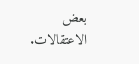بعض الاعتقالات.